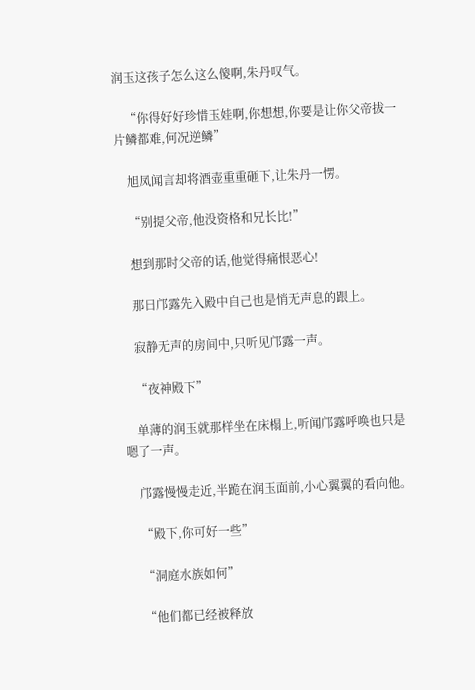润玉这孩子怎么这么傻啊,朱丹叹气。

    “你得好好珍惜玉娃啊,你想想,你要是让你父帝拔一片鳞都难,何况逆鳞”

    旭凤闻言却将酒壶重重砸下,让朱丹一愣。

    “别提父帝,他没资格和兄长比!”

    想到那时父帝的话,他觉得痛恨恶心!

    那日邝露先入殿中自己也是悄无声息的跟上。

    寂静无声的房间中,只听见邝露一声。

    “夜神殿下”

    单薄的润玉就那样坐在床榻上,听闻邝露呼唤也只是嗯了一声。

    邝露慢慢走近,半跪在润玉面前,小心翼翼的看向他。

    “殿下,你可好一些”

    “洞庭水族如何”

    “他们都已经被释放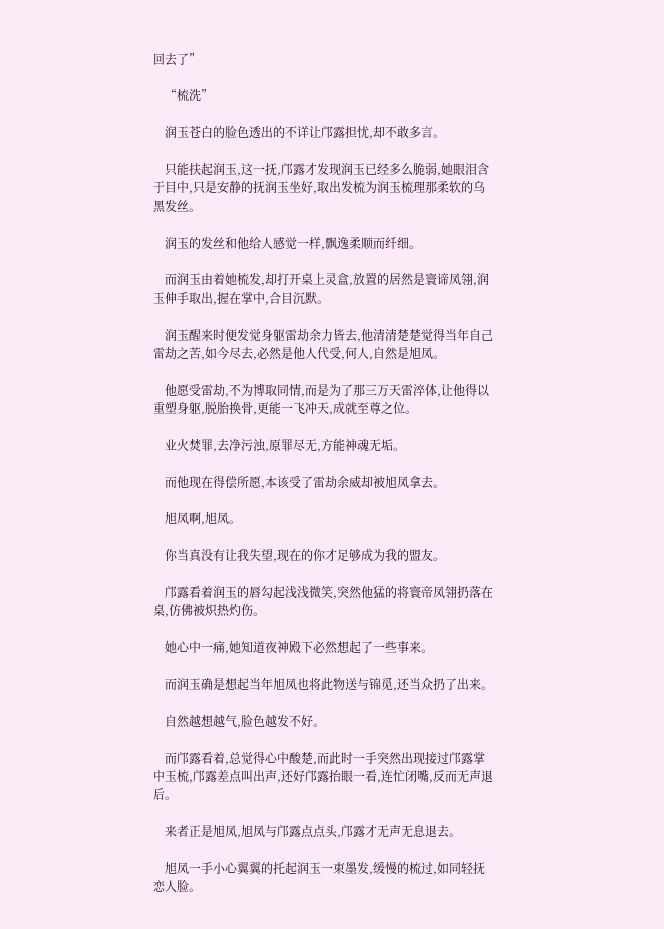回去了”

    “梳洗”

    润玉苍白的脸色透出的不详让邝露担忧,却不敢多言。

    只能扶起润玉,这一抚,邝露才发现润玉已经多么脆弱,她眼泪含于目中,只是安静的抚润玉坐好,取出发梳为润玉梳理那柔软的乌黑发丝。

    润玉的发丝和他给人感觉一样,飘逸柔顺而纤细。

    而润玉由着她梳发,却打开桌上灵盒,放置的居然是寰谛凤翎,润玉伸手取出,握在掌中,合目沉默。

    润玉醒来时便发觉身躯雷劫余力皆去,他清清楚楚觉得当年自己雷劫之苦,如今尽去,必然是他人代受,何人,自然是旭凤。

    他愿受雷劫,不为博取同情,而是为了那三万天雷淬体,让他得以重塑身躯,脱胎换骨,更能一飞冲天,成就至尊之位。

    业火焚罪,去净污浊,原罪尽无,方能神魂无垢。

    而他现在得偿所愿,本该受了雷劫余威却被旭凤拿去。

    旭凤啊,旭凤。

    你当真没有让我失望,现在的你才足够成为我的盟友。

    邝露看着润玉的唇勾起浅浅微笑,突然他猛的将寰帝凤翎扔落在桌,仿佛被炽热灼伤。

    她心中一痛,她知道夜神殿下必然想起了一些事来。

    而润玉确是想起当年旭凤也将此物送与锦觅,还当众扔了出来。

    自然越想越气,脸色越发不好。

    而邝露看着,总觉得心中酸楚,而此时一手突然出现接过邝露掌中玉梳,邝露差点叫出声,还好邝露抬眼一看,连忙闭嘴,反而无声退后。

    来者正是旭凤,旭凤与邝露点点头,邝露才无声无息退去。

    旭凤一手小心翼翼的托起润玉一束墨发,缓慢的梳过,如同轻抚恋人脸。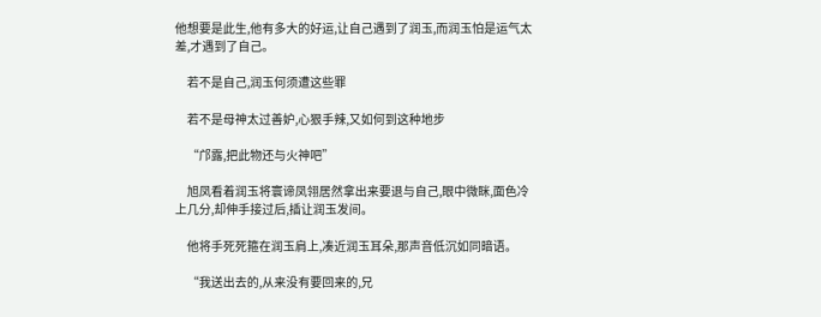他想要是此生,他有多大的好运,让自己遇到了润玉,而润玉怕是运气太差,才遇到了自己。

    若不是自己,润玉何须遭这些罪

    若不是母神太过善妒,心狠手辣,又如何到这种地步

    “邝露,把此物还与火神吧”

    旭凤看着润玉将寰谛凤翎居然拿出来要退与自己,眼中微眯,面色冷上几分,却伸手接过后,插让润玉发间。

    他将手死死箍在润玉肩上,凑近润玉耳朵,那声音低沉如同暗语。

    “我送出去的,从来没有要回来的,兄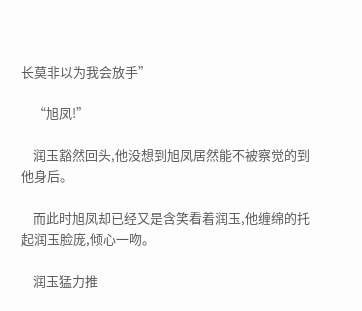长莫非以为我会放手”

    “旭凤!”

    润玉豁然回头,他没想到旭凤居然能不被察觉的到他身后。

    而此时旭凤却已经又是含笑看着润玉,他缠绵的托起润玉脸庞,倾心一吻。

    润玉猛力推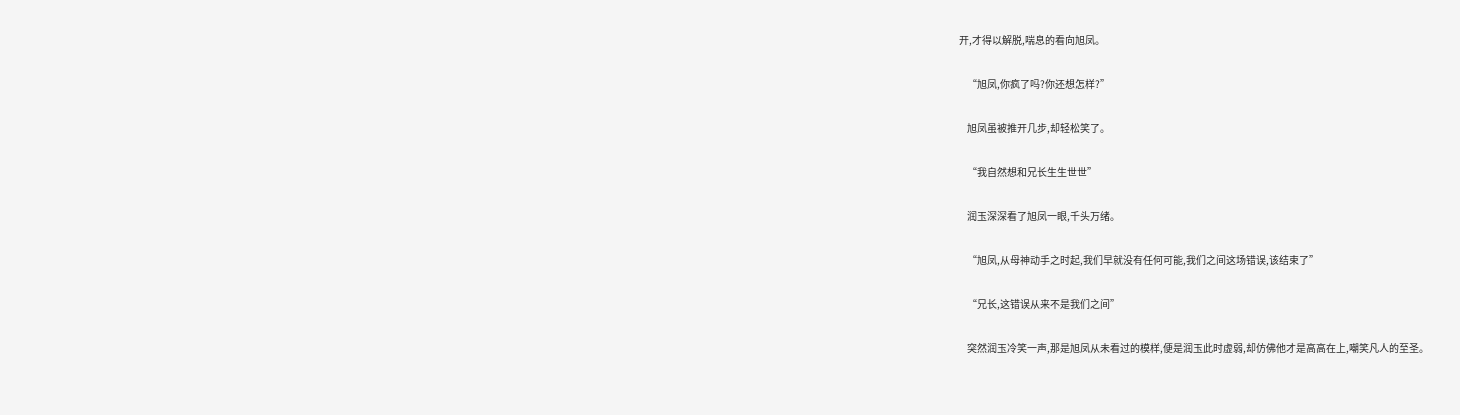开,才得以解脱,喘息的看向旭凤。

    “旭凤,你疯了吗?你还想怎样?”

    旭凤虽被推开几步,却轻松笑了。

    “我自然想和兄长生生世世”

    润玉深深看了旭凤一眼,千头万绪。

    “旭凤,从母神动手之时起,我们早就没有任何可能,我们之间这场错误,该结束了”

    “兄长,这错误从来不是我们之间”

    突然润玉冷笑一声,那是旭凤从未看过的模样,便是润玉此时虚弱,却仿佛他才是高高在上,嘲笑凡人的至圣。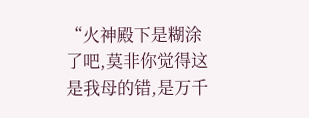“火神殿下是糊涂了吧,莫非你觉得这是我母的错,是万千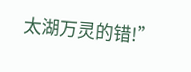太湖万灵的错!”